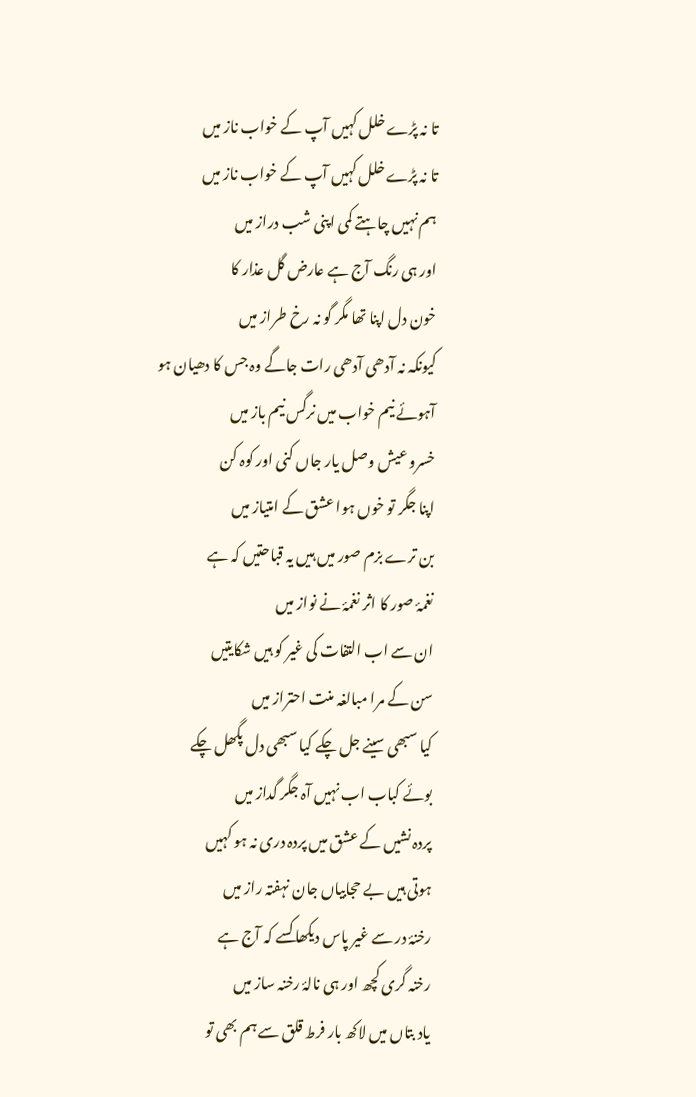تا نہ پڑے خلل کہیں آپ کے خواب ناز میں
تا نہ پڑے خلل کہیں آپ کے خواب ناز میں
ہم نہیں چاہتے کمی اپنی شب دراز میں
اور ہی رنگ آج ہے عارض گل عذار کا
خون دل اپنا تھا مگر گو نہ رخ طراز میں
کیونکہ نہ آدھی آدھی رات جاگے وہ جس کا دھیان ہو
آہوئے نیم خواب میں نرگس نیم باز میں
خسرو عیش وصل یار جاں کنی اور کوہ کن
اپنا جگر تو خوں ہوا عشق کے امتیاز میں
بن ترے بزم صور میں ہیں یہ قباحتیں کہ ہے
نغمۂ صور کا اثر نغمۂ نے نواز میں
ان سے اب التفات کی غیر کو ہیں شکایتیں
سن کے مرا مبالغہ منت احتراز میں
کیا سبھی سینے جل چکے کیا سبھی دل پگھل چکے
بوئے کباب اب نہیں آہ جگر گداز میں
پردہ نشیں کے عشق میں پردہ دری نہ ہو کہیں
ہوتی ہیں بے حجابیاں جان نہفتہ راز میں
رخنۂ در سے غیر پاس دیکھا کسے کہ آج ہے
رخنہ گری کچھ اور ہی نالۂ رخنہ ساز میں
یاد بتاں میں لاکھ بار فرط قلق سے ہم بھی تو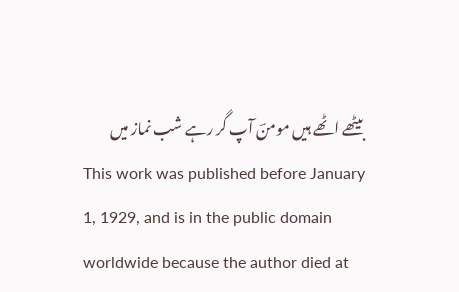بیٹھے اٹھے ہیں مومنؔ آپ گر رہے شب نماز میں
This work was published before January 1, 1929, and is in the public domain worldwide because the author died at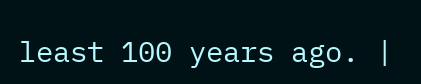least 100 years ago. |